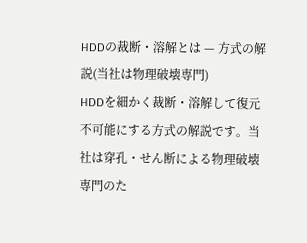HDDの裁断・溶解とは — 方式の解説(当社は物理破壊専門)
HDDを細かく裁断・溶解して復元不可能にする方式の解説です。当社は穿孔・せん断による物理破壊専門のた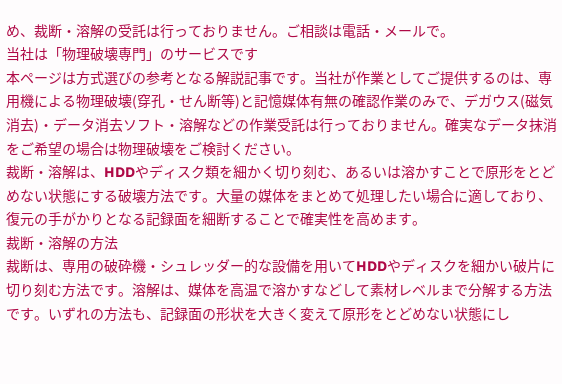め、裁断・溶解の受託は行っておりません。ご相談は電話・メールで。
当社は「物理破壊専門」のサービスです
本ページは方式選びの参考となる解説記事です。当社が作業としてご提供するのは、専用機による物理破壊(穿孔・せん断等)と記憶媒体有無の確認作業のみで、デガウス(磁気消去)・データ消去ソフト・溶解などの作業受託は行っておりません。確実なデータ抹消をご希望の場合は物理破壊をご検討ください。
裁断・溶解は、HDDやディスク類を細かく切り刻む、あるいは溶かすことで原形をとどめない状態にする破壊方法です。大量の媒体をまとめて処理したい場合に適しており、復元の手がかりとなる記録面を細断することで確実性を高めます。
裁断・溶解の方法
裁断は、専用の破砕機・シュレッダー的な設備を用いてHDDやディスクを細かい破片に切り刻む方法です。溶解は、媒体を高温で溶かすなどして素材レベルまで分解する方法です。いずれの方法も、記録面の形状を大きく変えて原形をとどめない状態にし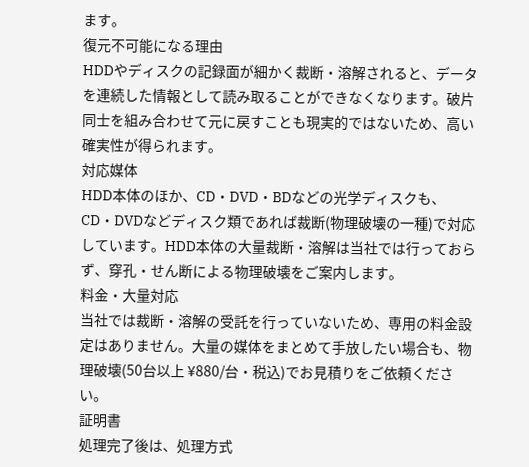ます。
復元不可能になる理由
HDDやディスクの記録面が細かく裁断・溶解されると、データを連続した情報として読み取ることができなくなります。破片同士を組み合わせて元に戻すことも現実的ではないため、高い確実性が得られます。
対応媒体
HDD本体のほか、CD・DVD・BDなどの光学ディスクも、CD・DVDなどディスク類であれば裁断(物理破壊の一種)で対応しています。HDD本体の大量裁断・溶解は当社では行っておらず、穿孔・せん断による物理破壊をご案内します。
料金・大量対応
当社では裁断・溶解の受託を行っていないため、専用の料金設定はありません。大量の媒体をまとめて手放したい場合も、物理破壊(50台以上 ¥880/台・税込)でお見積りをご依頼ください。
証明書
処理完了後は、処理方式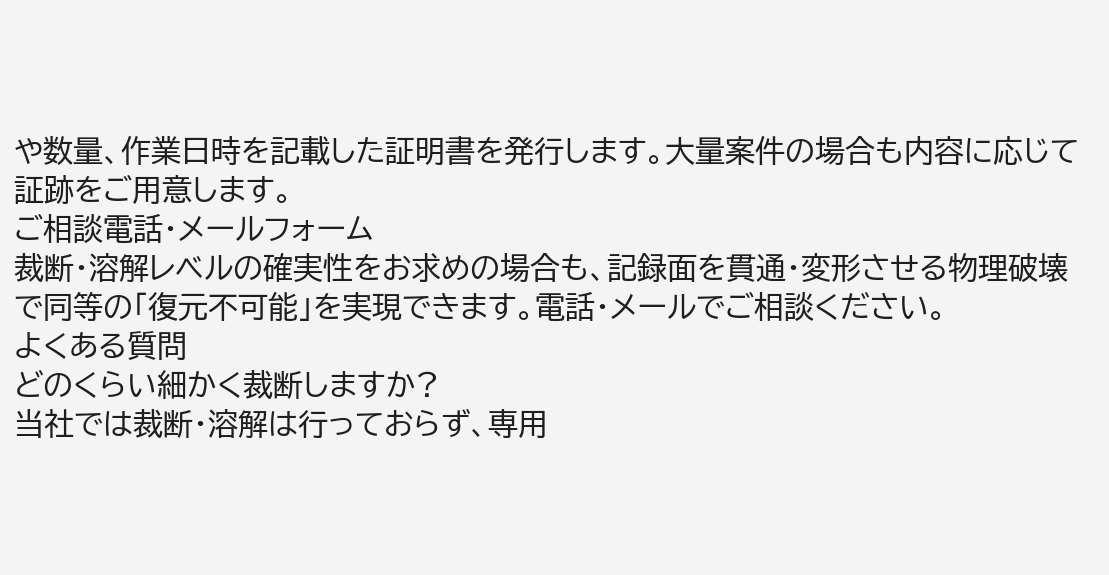や数量、作業日時を記載した証明書を発行します。大量案件の場合も内容に応じて証跡をご用意します。
ご相談電話・メールフォーム
裁断・溶解レベルの確実性をお求めの場合も、記録面を貫通・変形させる物理破壊で同等の「復元不可能」を実現できます。電話・メールでご相談ください。
よくある質問
どのくらい細かく裁断しますか?
当社では裁断・溶解は行っておらず、専用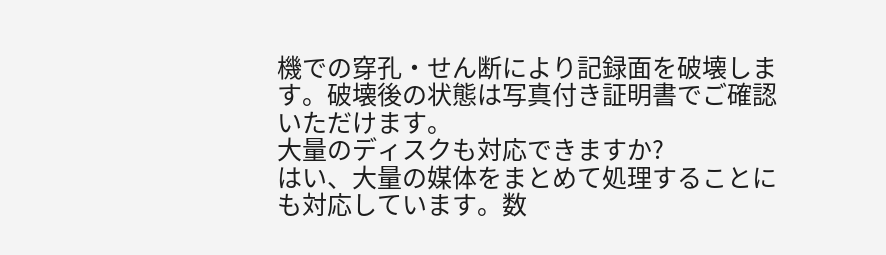機での穿孔・せん断により記録面を破壊します。破壊後の状態は写真付き証明書でご確認いただけます。
大量のディスクも対応できますか?
はい、大量の媒体をまとめて処理することにも対応しています。数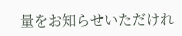量をお知らせいただけれ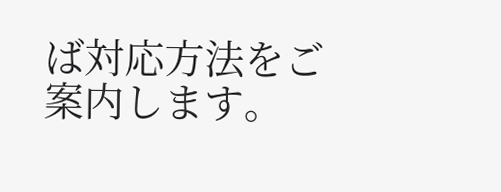ば対応方法をご案内します。